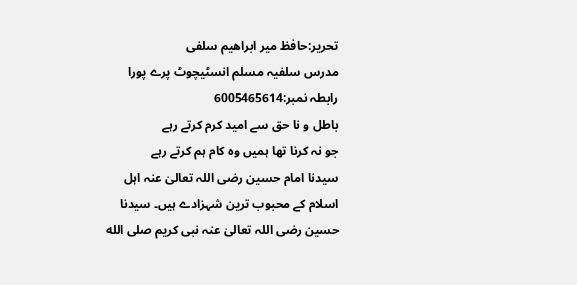تحریر:حافظ میر ابراھیم سلفی
مدرس سلفیہ مسلم انسٹیچوٹ پرے پورا
رابطہ نمبر:6005465614
باطل و نا حق سے امید کرم کرتے رہے
جو نہ کرنا تھا ہمیں وہ کام ہم کرتے رہے
سیدنا امام حسین رضی اللہ تعالیٰ عنہ اہل اسلام کے محبوب ترین شہزادے ہیں۔ سیدنا حسین رضی اللہ تعالیٰ عنہ نبی کریم صلى الله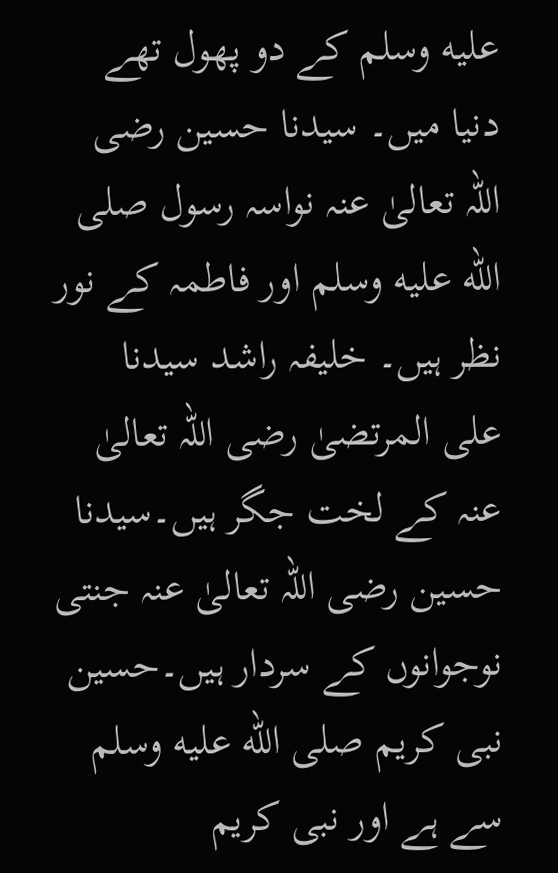عليه وسلم کے دو پھول تھے دنیا میں۔ سیدنا حسین رضی اللہ تعالیٰ عنہ نواسہ رسول صلى الله عليه وسلم اور فاطمہ کے نور نظر ہیں۔ خلیفہ راشد سیدنا علی المرتضیٰ رضی اللہ تعالیٰ عنہ کے لخت جگر ہیں۔سیدنا حسین رضی اللہ تعالیٰ عنہ جنتی نوجوانوں کے سردار ہیں۔حسین نبی کریم صلى الله عليه وسلم سے ہے اور نبی کریم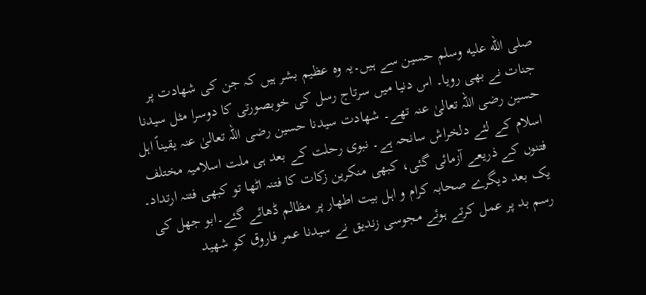صلى الله عليه وسلم حسین سے ہیں۔یہ وہ عظیم بشر ہیں کہ جن کی شھادت پر جنات نے بھی رویا۔ اس دنیا میں سرتاج رسل کی خوبصورتی کا دوسرا مثل سیدنا حسین رضی اللہ تعالیٰ عنہ تھے۔ شھادت سیدنا حسین رضی اللہ تعالیٰ عنہ یقیناً اہل اسلام کے لئے دلخراش سانحہ ہے۔ نبوی رحلت کے بعد ہی ملت اسلامیہ مختلف فتنوں کے ذریعے آزمائی گئی، کبھی منکرین زکات کا فتنہ اٹھا تو کبھی فتنہ ارتداد۔ یک بعد دیگرے صحابہ کرام و اہل بیت اطھار پر مظالم ڈھائے گئے۔ابو جھل کی رسم بد پر عمل کرتے ہوئے مجوسی زندیق نے سیدنا عمر فاروق کو شھید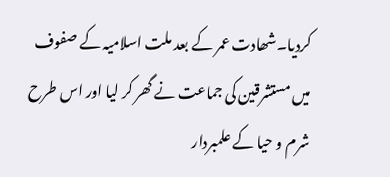کردیا۔شھادت عمر کے بعد ملت اسلامیہ کے صفوف میں مستشرقین کی جماعت نے گھر کر لیا اور اس طرح شرم و حیا کے علمبردار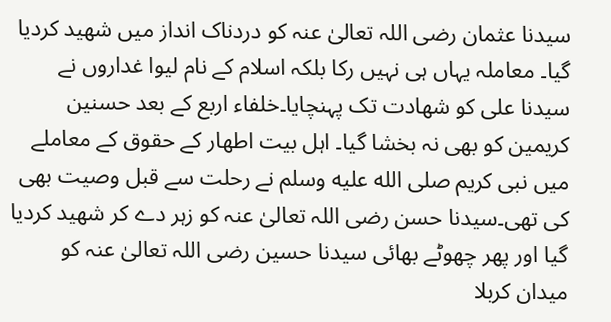سیدنا عثمان رضی اللہ تعالیٰ عنہ کو دردناک انداز میں شھید کردیا گیا۔ معاملہ یہاں ہی نہیں رکا بلکہ اسلام کے نام لیوا غداروں نے سیدنا علی کو شھادت تک پہنچایا۔خلفاء اربع کے بعد حسنین کریمین کو بھی نہ بخشا گیا۔ اہل بیت اطھار کے حقوق کے معاملے میں نبی کریم صلى الله عليه وسلم نے رحلت سے قبل وصیت بھی کی تھی۔سیدنا حسن رضی اللہ تعالیٰ عنہ کو زہر دے کر شھید کردیا گیا اور پھر چھوٹے بھائی سیدنا حسین رضی اللہ تعالیٰ عنہ کو میدان کربلا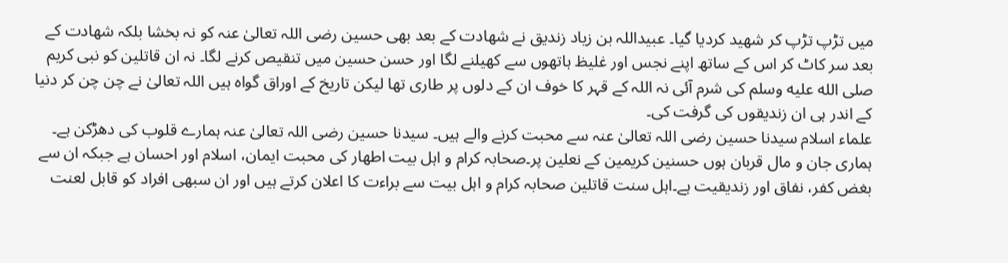میں تڑپ تڑپ کر شھید کردیا گیا۔ عبیداللہ بن زیاد زندیق نے شھادت کے بعد بھی حسین رضی اللہ تعالیٰ عنہ کو نہ بخشا بلکہ شھادت کے بعد سر کاٹ کر اس کے ساتھ اپنے نجس اور غلیظ ہاتھوں سے کھیلنے لگا اور حسن حسین میں تنقیص کرنے لگا۔ نہ ان قاتلین کو نبی کریم صلى الله عليه وسلم کی شرم آئی نہ اللہ کے قہر کا خوف ان کے دلوں پر طاری تھا لیکن تاریخ کے اوراق گواہ ہیں اللہ تعالیٰ نے چن چن کر دنیا کے اندر ہی ان زندیقوں کی گرفت کی۔
علماء اسلام سیدنا حسین رضی اللہ تعالیٰ عنہ سے محبت کرنے والے ہیں۔ سیدنا حسین رضی اللہ تعالیٰ عنہ ہمارے قلوب کی دھڑکن ہے۔ ہماری جان و مال قربان ہوں حسنین کریمین کے نعلین پر۔صحابہ کرام و اہل بیت اطھار کی محبت ایمان، اسلام اور احسان ہے جبکہ ان سے بغض کفر، نفاق اور زندیقیت ہے۔اہل سنت قاتلین صحابہ کرام و اہل بیت سے براءت کا اعلان کرتے ہیں اور ان سبھی افراد کو قابل لعنت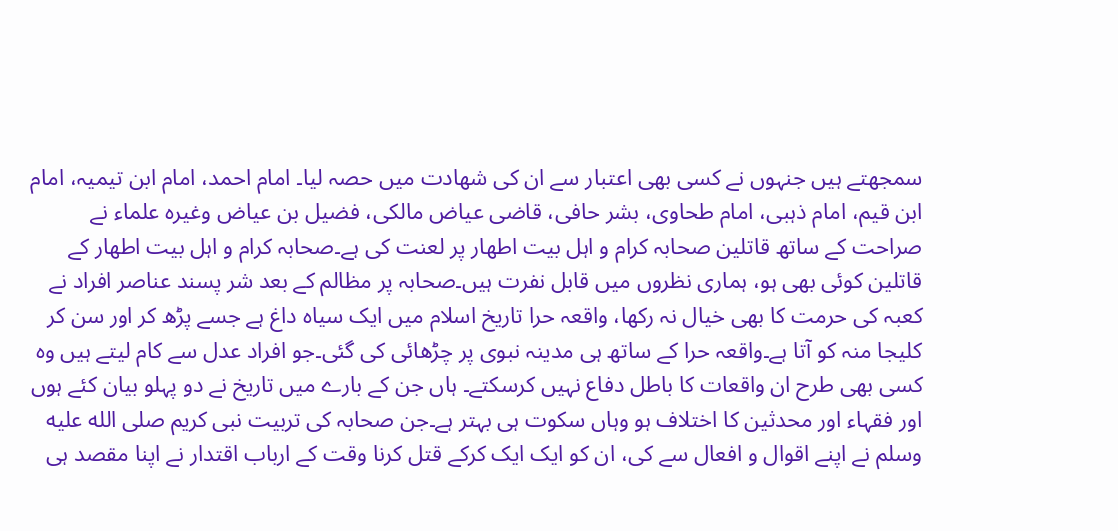سمجھتے ہیں جنہوں نے کسی بھی اعتبار سے ان کی شھادت میں حصہ لیا۔ امام احمد، امام ابن تیمیہ، امام ابن قیم، امام ذہبی، امام طحاوی، بشر حافی، قاضی عیاض مالکی، فضیل بن عیاض وغیرہ علماء نے صراحت کے ساتھ قاتلین صحابہ کرام و اہل بیت اطھار پر لعنت کی ہے۔صحابہ کرام و اہل بیت اطھار کے قاتلین کوئی بھی ہو، ہماری نظروں میں قابل نفرت ہیں۔صحابہ پر مظالم کے بعد شر پسند عناصر افراد نے کعبہ کی حرمت کا بھی خیال نہ رکھا، واقعہ حرا تاریخ اسلام میں ایک سیاہ داغ ہے جسے پڑھ کر اور سن کر کلیجا منہ کو آتا ہے۔واقعہ حرا کے ساتھ ہی مدینہ نبوی پر چڑھائی کی گئی۔جو افراد عدل سے کام لیتے ہیں وہ کسی بھی طرح ان واقعات کا باطل دفاع نہیں کرسکتے۔ ہاں جن کے بارے میں تاریخ نے دو پہلو بیان کئے ہوں اور فقہاء اور محدثین کا اختلاف ہو وہاں سکوت ہی بہتر ہے۔جن صحابہ کی تربیت نبی کریم صلى الله عليه وسلم نے اپنے اقوال و افعال سے کی، ان کو ایک ایک کرکے قتل کرنا وقت کے ارباب اقتدار نے اپنا مقصد ہی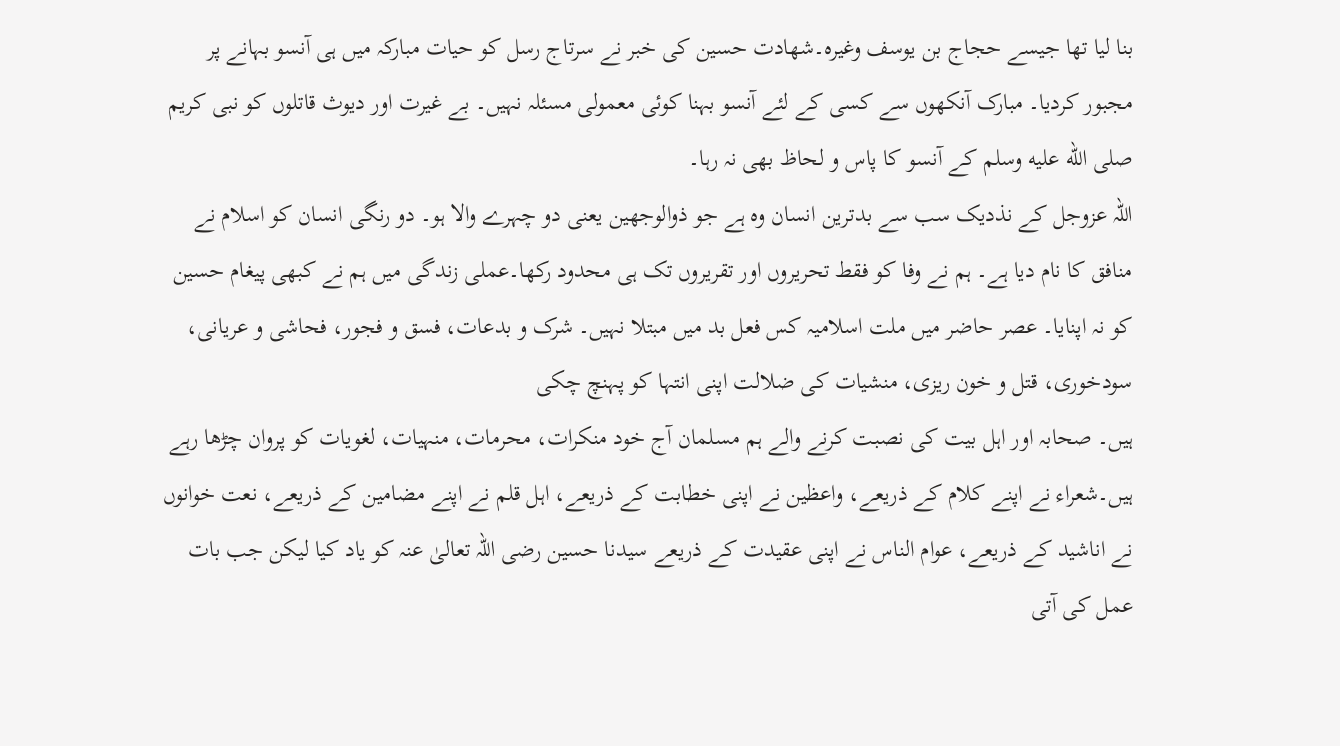بنا لیا تھا جیسے حجاج بن یوسف وغیرہ۔شھادت حسین کی خبر نے سرتاج رسل کو حیات مبارکہ میں ہی آنسو بہانے پر مجبور کردیا۔ مبارک آنکھوں سے کسی کے لئے آنسو بہنا کوئی معمولی مسئلہ نہیں۔ بے غیرت اور دیوث قاتلوں کو نبی کریم صلى الله عليه وسلم کے آنسو کا پاس و لحاظ بھی نہ رہا۔
اللہ عزوجل کے نذدیک سب سے بدترین انسان وہ ہے جو ذوالوجھین یعنی دو چہرے والا ہو۔ دو رنگی انسان کو اسلام نے منافق کا نام دیا ہے۔ ہم نے وفا کو فقط تحریروں اور تقریروں تک ہی محدود رکھا۔عملی زندگی میں ہم نے کبھی پیغام حسین کو نہ اپنایا۔ عصر حاضر میں ملت اسلامیہ کس فعل بد میں مبتلا نہیں۔ شرک و بدعات، فسق و فجور، فحاشی و عریانی، سودخوری، قتل و خون ریزی، منشیات کی ضلالت اپنی انتہا کو پہنچ چکی
ہیں۔ صحابہ اور اہل بیت کی نصبت کرنے والے ہم مسلمان آج خود منکرات، محرمات، منہیات، لغویات کو پروان چڑھا رہے ہیں۔شعراء نے اپنے کلام کے ذریعے، واعظین نے اپنی خطابت کے ذریعے، اہل قلم نے اپنے مضامین کے ذریعے، نعت خوانوں نے اناشید کے ذریعے، عوام الناس نے اپنی عقیدت کے ذریعے سیدنا حسین رضی اللہ تعالیٰ عنہ کو یاد کیا لیکن جب بات عمل کی آتی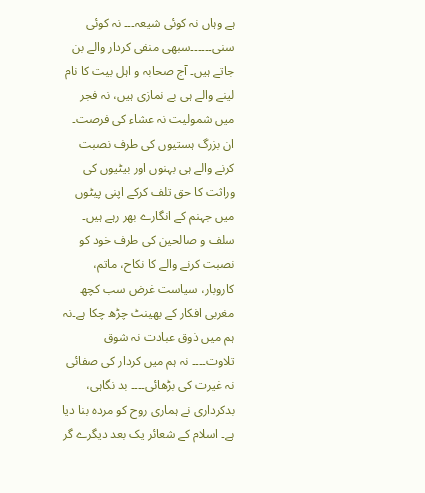ہے وہاں نہ کوئی شیعہ۔۔۔ نہ کوئی سنی۔۔۔۔۔۔سبھی منفی کردار والے بن جاتے ہیں۔ آج صحابہ و اہل بیت کا نام لینے والے ہی بے نمازی ہیں، نہ فجر میں شمولیت نہ عشاء کی فرصت۔ ان بزرگ ہستیوں کی طرف نصبت کرنے والے ہی بہنوں اور بیٹیوں کی وراثت کا حق تلف کرکے اپنی پیٹوں میں جہنم کے انگارے بھر رہے ہیں۔ سلف و صالحین کی طرف خود کو نصبت کرنے والے کا نکاح، ماتم، کاروبار، سیاست غرض سب کچھ مغربی افکار کے بھینٹ چڑھ چکا ہے۔نہ ہم میں ذوق عبادت نہ شوق تلاوت۔۔۔۔ نہ ہم میں کردار کی صفائی نہ غیرت کی بڑھائی۔۔۔۔ بد نگاہی، بدکرداری نے ہماری روح کو مردہ بنا دیا ہے۔ اسلام کے شعائر یک بعد دیگرے گر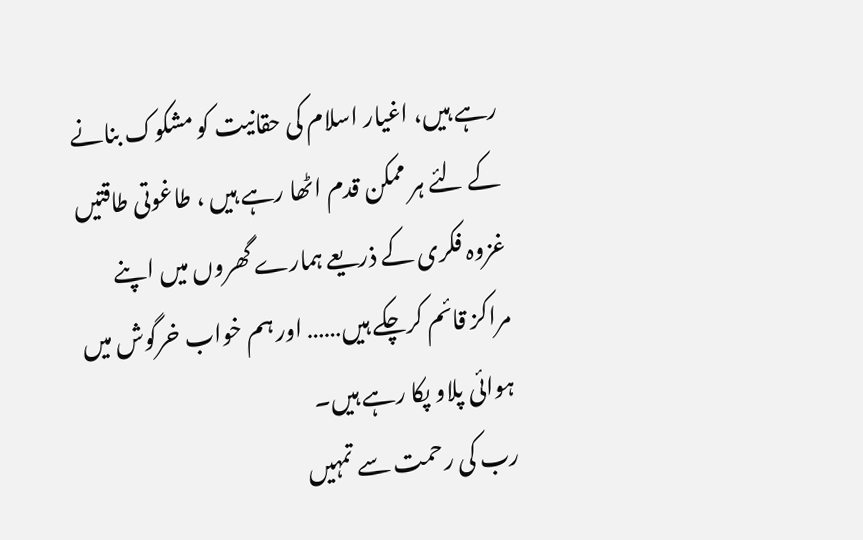رہے ہیں، اغیار اسلام کی حقانیت کو مشکوک بنانے کے لئے ہر ممکن قدم اٹھا رہے ہیں ، طاغوتی طاقتیں غزوہ فکری کے ذریعے ہمارے گھروں میں اپنے مراکز قائم کرچکے ہیں…… اور ہم خواب خرگوش میں ہوائی پلاو پکا رہے ہیں۔
رب کی رحمت سے تمہیں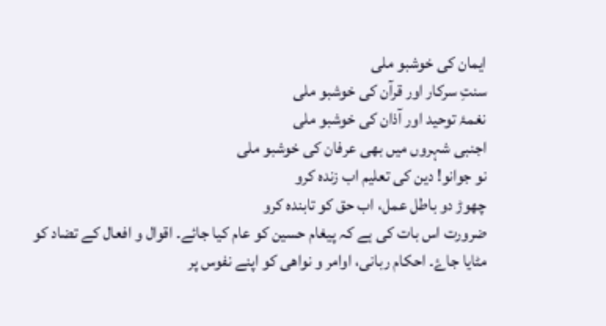ایمان کی خوشبو ملی
سنتِ سرکار اور قرآن کی خوشبو ملی
نغمۂ توحید اور آذان کی خوشبو ملی
اجنبی شہروں میں بھی عرفان کی خوشبو ملی
نو جوانو! دین کی تعلیم اب زندہ کرو
چھوڑ دو باطل عمل، اب حق کو تابندہ کرو
ضرورت اس بات کی ہے کہ پیغام حسین کو عام کیا جائے۔ اقوال و افعال کے تضاد کو مٹایا جاۓ۔ احکام ربانی، اوامر و نواھی کو اپنے نفوس پر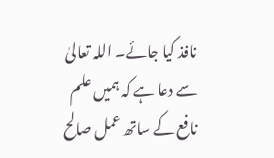نافذ کیا جائے۔ اللہ تعالیٰ سے دعا ہے کہ ہمیں علم نافع کے ساتھ عمل صالح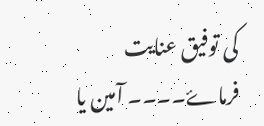کی توفیق عنایت فرماۓ۔۔۔۔ آمین یا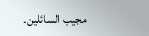مجیب السائلین۔